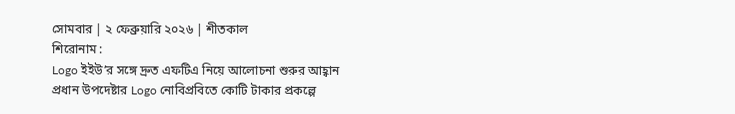সোমবার | ২ ফেব্রুয়ারি ২০২৬ | শীতকাল
শিরোনাম :
Logo ইইউ’র সঙ্গে দ্রুত এফটিএ নিয়ে আলোচনা শুরুর আহ্বান প্রধান উপদেষ্টার Logo নোবিপ্রবিতে কোটি টাকার প্রকল্পে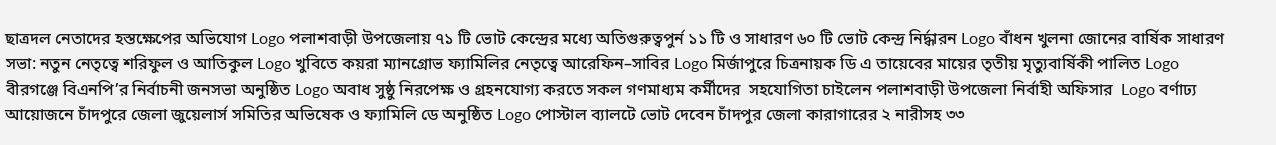ছাত্রদল নেতাদের হস্তক্ষেপের অভিযোগ Logo পলাশবাড়ী উপজেলায় ৭১ টি ভোট কেন্দ্রের মধ্যে অতিগুরুত্বপুর্ন ১১ টি ও সাধারণ ৬০ টি ভোট কেন্দ্র নির্দ্ধারন Logo বাঁধন খুলনা জোনের বার্ষিক সাধারণ সভা: নতুন নেতৃত্বে শরিফুল ও আতিকুল Logo খুবিতে কয়রা ম্যানগ্রোভ ফ্যামিলির নেতৃত্বে আরেফিন–সাবির Logo মির্জাপুরে চিত্রনায়ক ডি এ তায়েবের মায়ের তৃতীয় মৃত্যুবার্ষিকী পালিত Logo বীরগঞ্জে বিএনপি’র নির্বাচনী জনসভা অনুষ্ঠিত Logo অবাধ সুষ্ঠু নিরপেক্ষ ও গ্রহনযোগ্য করতে সকল গণমাধ্যম কর্মীদের  সহযোগিতা চাইলেন পলাশবাড়ী উপজেলা নির্বাহী অফিসার  Logo বর্ণাঢ্য আয়োজনে চাঁদপুরে জেলা জুয়েলার্স সমিতির অভিষেক ও ফ্যামিলি ডে অনুষ্ঠিত Logo পোস্টাল ব্যালটে ভোট দেবেন চাঁদপুর জেলা কারাগারের ২ নারীসহ ৩৩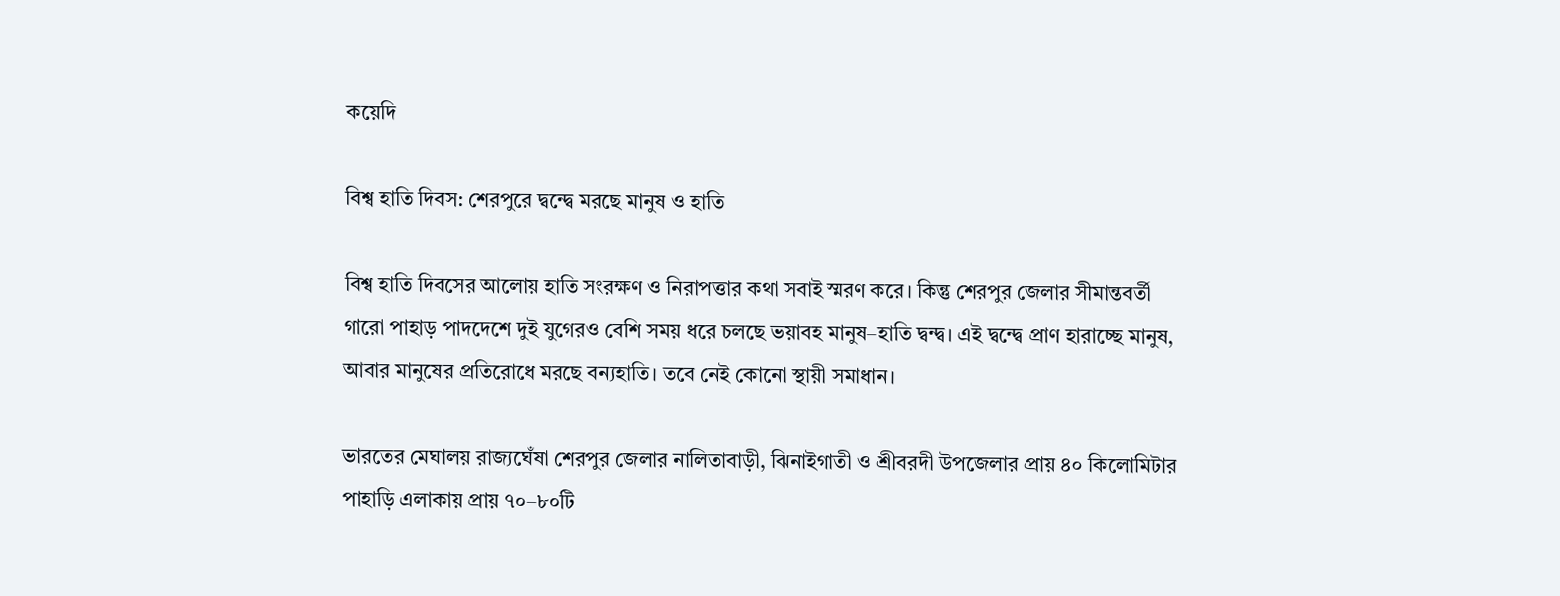কয়েদি

বিশ্ব হাতি দিবস: শেরপুরে দ্বন্দ্বে মরছে মানুষ ও হাতি

বিশ্ব হাতি দিবসের আলোয় হাতি সংরক্ষণ ও নিরাপত্তার কথা সবাই স্মরণ করে। কিন্তু শেরপুর জেলার সীমান্তবর্তী গারো পাহাড় পাদদেশে দুই যুগেরও বেশি সময় ধরে চলছে ভয়াবহ মানুষ–হাতি দ্বন্দ্ব। এই দ্বন্দ্বে প্রাণ হারাচ্ছে মানুষ, আবার মানুষের প্রতিরোধে মরছে বন্যহাতি। তবে নেই কোনো স্থায়ী সমাধান।

ভারতের মেঘালয় রাজ্যঘেঁষা শেরপুর জেলার নালিতাবাড়ী, ঝিনাইগাতী ও শ্রীবরদী উপজেলার প্রায় ৪০ কিলোমিটার পাহাড়ি এলাকায় প্রায় ৭০–৮০টি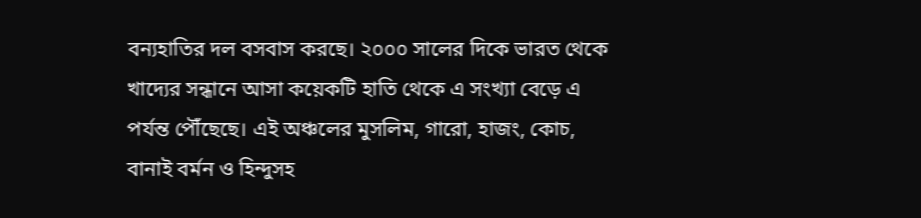বন্যহাতির দল বসবাস করছে। ২০০০ সালের দিকে ভারত থেকে খাদ্যের সন্ধানে আসা কয়েকটি হাতি থেকে এ সংখ্যা বেড়ে এ পর্যন্ত পৌঁছেছে। এই অঞ্চলের মুসলিম, গারো, হাজং, কোচ, বানাই বর্মন ও হিন্দুসহ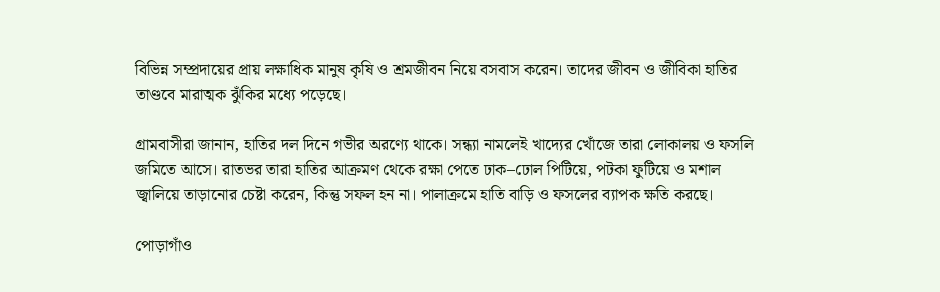বিভিন্ন সম্প্রদায়ের প্রায় লক্ষাধিক মানুষ কৃষি ও শ্রমজীবন নিয়ে বসবাস করেন। তাদের জীবন ও জীবিকা হাতির তাণ্ডবে মারাত্মক ঝুঁকির মধ্যে পড়েছে।

গ্রামবাসীরা জানান, হাতির দল দিনে গভীর অরণ্যে থাকে। সন্ধ্যা নামলেই খাদ্যের খোঁজে তারা লোকালয় ও ফসলি জমিতে আসে। রাতভর তারা হাতির আক্রমণ থেকে রক্ষা পেতে ঢাক–ঢোল পিটিয়ে, পটকা ফুটিয়ে ও মশাল জ্বালিয়ে তাড়ানোর চেষ্টা করেন, কিন্তু সফল হন না। পালাক্রমে হাতি বাড়ি ও ফসলের ব্যাপক ক্ষতি করছে।

পোড়াগাঁও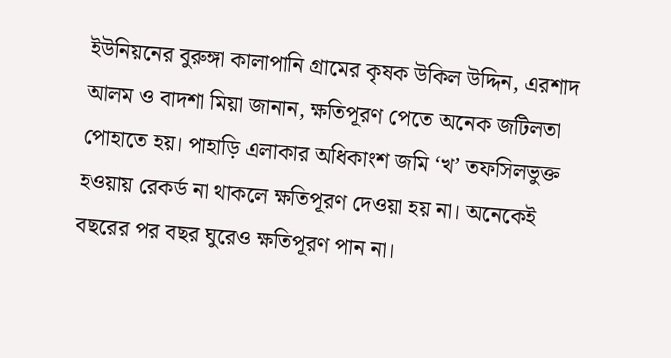ইউনিয়নের বুরুঙ্গা কালাপানি গ্রামের কৃষক উকিল উদ্দিন, এরশাদ আলম ও বাদশা মিয়া জানান, ক্ষতিপূরণ পেতে অনেক জটিলতা পোহাতে হয়। পাহাড়ি এলাকার অধিকাংশ জমি ‘খ’ তফসিলভুক্ত হওয়ায় রেকর্ড না থাকলে ক্ষতিপূরণ দেওয়া হয় না। অনেকেই বছরের পর বছর ঘুরেও ক্ষতিপূরণ পান না।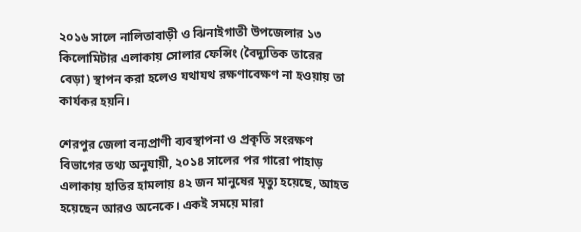২০১৬ সালে নালিতাবাড়ী ও ঝিনাইগাতী উপজেলার ১৩ কিলোমিটার এলাকায় সোলার ফেন্সিং (বৈদ্যুতিক তারের বেড়া) স্থাপন করা হলেও যথাযথ রক্ষণাবেক্ষণ না হওয়ায় তা কার্যকর হয়নি।

শেরপুর জেলা বন্যপ্রাণী ব্যবস্থাপনা ও প্রকৃতি সংরক্ষণ বিভাগের তথ্য অনুযায়ী, ২০১৪ সালের পর গারো পাহাড় এলাকায় হাতির হামলায় ৪২ জন মানুষের মৃত্যু হয়েছে, আহত হয়েছেন আরও অনেকে। একই সময়ে মারা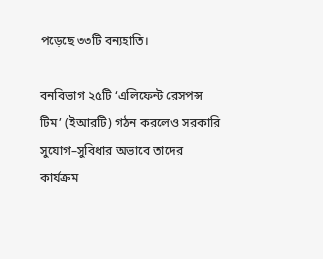পড়েছে ৩৩টি বন্যহাতি।

বনবিভাগ ২৫টি ‘এলিফেন্ট রেসপন্স টিম’ (ইআরটি) গঠন করলেও সরকারি সুযোগ–সুবিধার অভাবে তাদের কার্যক্রম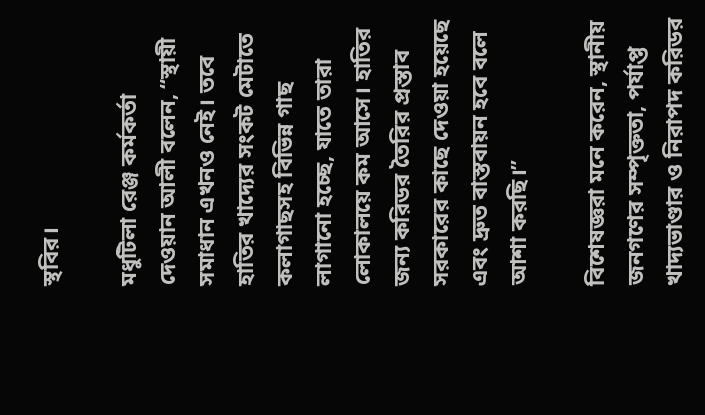স্থবির।

মধুটিলা রেঞ্জ কর্মকর্তা দেওয়ান আলী বলেন, “স্থায়ী সমাধান এখনও নেই। তবে হাতির খাদ্যের সংকট মেটাতে কলাগাছসহ বিভিন্ন গাছ লাগানো হচ্ছে, যাতে তারা লোকালয়ে কম আসে। হাতির জন্য করিডর তৈরির প্রস্তাব সরকারের কাছে দেওয়া হয়েছে এবং দ্রুত বাস্তবায়ন হবে বলে আশা করছি।”

বিশেষজ্ঞরা মনে করেন, স্থানীয় জনগণের সম্পৃক্ততা, পর্যাপ্ত খাদ্যভাণ্ডার ও নিরাপদ করিডর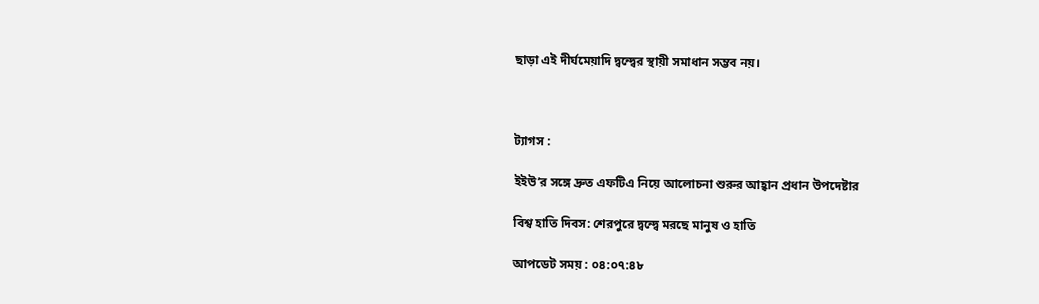ছাড়া এই দীর্ঘমেয়াদি দ্বন্দ্বের স্থায়ী সমাধান সম্ভব নয়।



ট্যাগস :

ইইউ’র সঙ্গে দ্রুত এফটিএ নিয়ে আলোচনা শুরুর আহ্বান প্রধান উপদেষ্টার

বিশ্ব হাতি দিবস: শেরপুরে দ্বন্দ্বে মরছে মানুষ ও হাতি

আপডেট সময় : ০৪:০৭:৪৮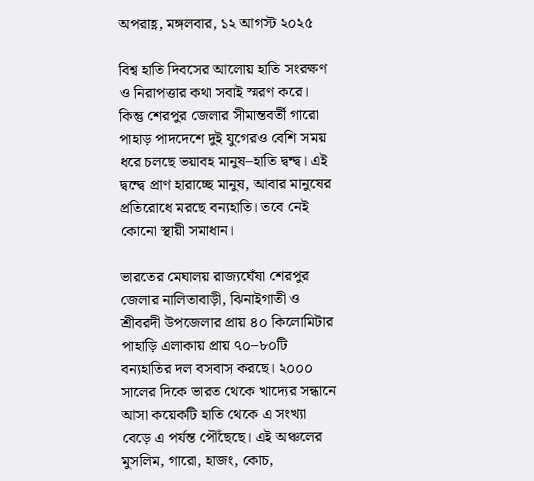অপরাহ্ণ, মঙ্গলবার, ১২ আগস্ট ২০২৫

বিশ্ব হাতি দিবসের আলোয় হাতি সংরক্ষণ ও নিরাপত্তার কথা সবাই স্মরণ করে। কিন্তু শেরপুর জেলার সীমান্তবর্তী গারো পাহাড় পাদদেশে দুই যুগেরও বেশি সময় ধরে চলছে ভয়াবহ মানুষ–হাতি দ্বন্দ্ব। এই দ্বন্দ্বে প্রাণ হারাচ্ছে মানুষ, আবার মানুষের প্রতিরোধে মরছে বন্যহাতি। তবে নেই কোনো স্থায়ী সমাধান।

ভারতের মেঘালয় রাজ্যঘেঁষা শেরপুর জেলার নালিতাবাড়ী, ঝিনাইগাতী ও শ্রীবরদী উপজেলার প্রায় ৪০ কিলোমিটার পাহাড়ি এলাকায় প্রায় ৭০–৮০টি বন্যহাতির দল বসবাস করছে। ২০০০ সালের দিকে ভারত থেকে খাদ্যের সন্ধানে আসা কয়েকটি হাতি থেকে এ সংখ্যা বেড়ে এ পর্যন্ত পৌঁছেছে। এই অঞ্চলের মুসলিম, গারো, হাজং, কোচ,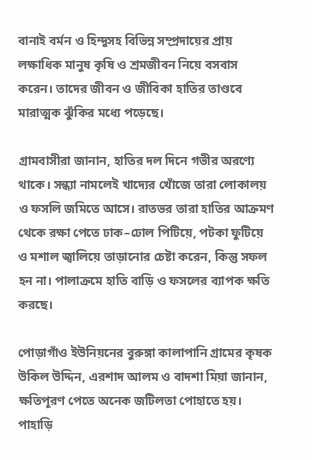বানাই বর্মন ও হিন্দুসহ বিভিন্ন সম্প্রদায়ের প্রায় লক্ষাধিক মানুষ কৃষি ও শ্রমজীবন নিয়ে বসবাস করেন। তাদের জীবন ও জীবিকা হাতির তাণ্ডবে মারাত্মক ঝুঁকির মধ্যে পড়েছে।

গ্রামবাসীরা জানান, হাতির দল দিনে গভীর অরণ্যে থাকে। সন্ধ্যা নামলেই খাদ্যের খোঁজে তারা লোকালয় ও ফসলি জমিতে আসে। রাতভর তারা হাতির আক্রমণ থেকে রক্ষা পেতে ঢাক–ঢোল পিটিয়ে, পটকা ফুটিয়ে ও মশাল জ্বালিয়ে তাড়ানোর চেষ্টা করেন, কিন্তু সফল হন না। পালাক্রমে হাতি বাড়ি ও ফসলের ব্যাপক ক্ষতি করছে।

পোড়াগাঁও ইউনিয়নের বুরুঙ্গা কালাপানি গ্রামের কৃষক উকিল উদ্দিন, এরশাদ আলম ও বাদশা মিয়া জানান, ক্ষতিপূরণ পেতে অনেক জটিলতা পোহাতে হয়। পাহাড়ি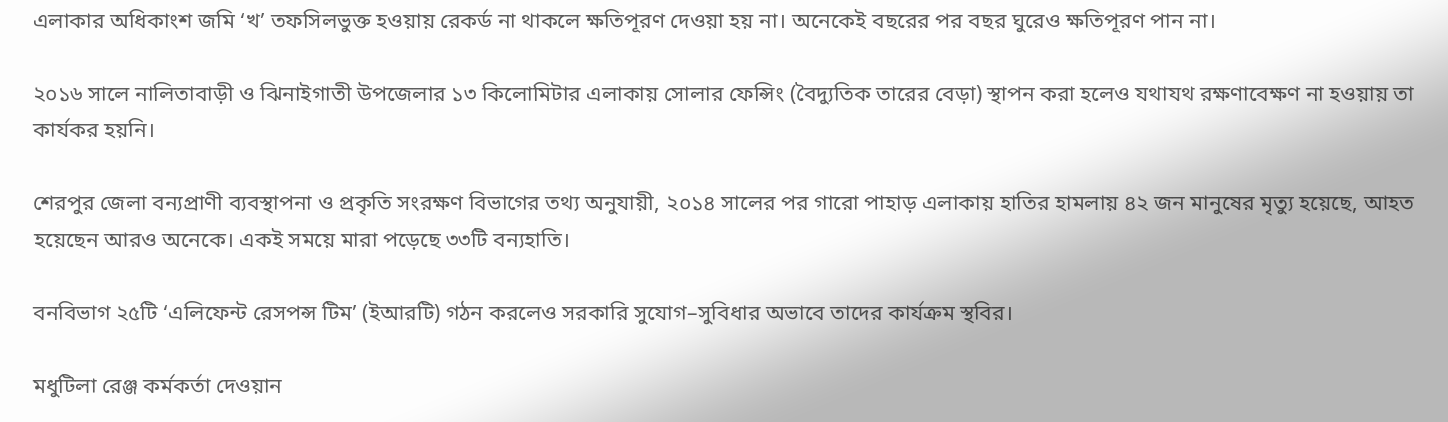এলাকার অধিকাংশ জমি ‘খ’ তফসিলভুক্ত হওয়ায় রেকর্ড না থাকলে ক্ষতিপূরণ দেওয়া হয় না। অনেকেই বছরের পর বছর ঘুরেও ক্ষতিপূরণ পান না।

২০১৬ সালে নালিতাবাড়ী ও ঝিনাইগাতী উপজেলার ১৩ কিলোমিটার এলাকায় সোলার ফেন্সিং (বৈদ্যুতিক তারের বেড়া) স্থাপন করা হলেও যথাযথ রক্ষণাবেক্ষণ না হওয়ায় তা কার্যকর হয়নি।

শেরপুর জেলা বন্যপ্রাণী ব্যবস্থাপনা ও প্রকৃতি সংরক্ষণ বিভাগের তথ্য অনুযায়ী, ২০১৪ সালের পর গারো পাহাড় এলাকায় হাতির হামলায় ৪২ জন মানুষের মৃত্যু হয়েছে, আহত হয়েছেন আরও অনেকে। একই সময়ে মারা পড়েছে ৩৩টি বন্যহাতি।

বনবিভাগ ২৫টি ‘এলিফেন্ট রেসপন্স টিম’ (ইআরটি) গঠন করলেও সরকারি সুযোগ–সুবিধার অভাবে তাদের কার্যক্রম স্থবির।

মধুটিলা রেঞ্জ কর্মকর্তা দেওয়ান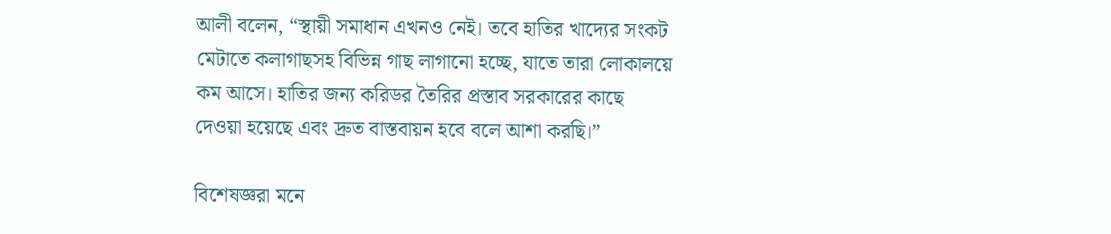আলী বলেন, “স্থায়ী সমাধান এখনও নেই। তবে হাতির খাদ্যের সংকট মেটাতে কলাগাছসহ বিভিন্ন গাছ লাগানো হচ্ছে, যাতে তারা লোকালয়ে কম আসে। হাতির জন্য করিডর তৈরির প্রস্তাব সরকারের কাছে দেওয়া হয়েছে এবং দ্রুত বাস্তবায়ন হবে বলে আশা করছি।”

বিশেষজ্ঞরা মনে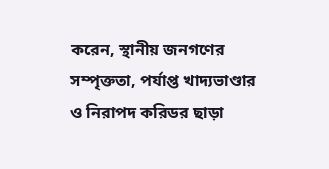করেন, স্থানীয় জনগণের সম্পৃক্ততা, পর্যাপ্ত খাদ্যভাণ্ডার ও নিরাপদ করিডর ছাড়া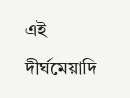এই দীর্ঘমেয়াদি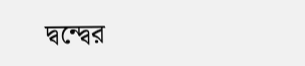দ্বন্দ্বের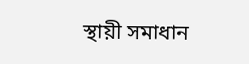স্থায়ী সমাধান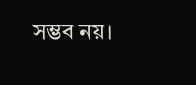সম্ভব নয়।